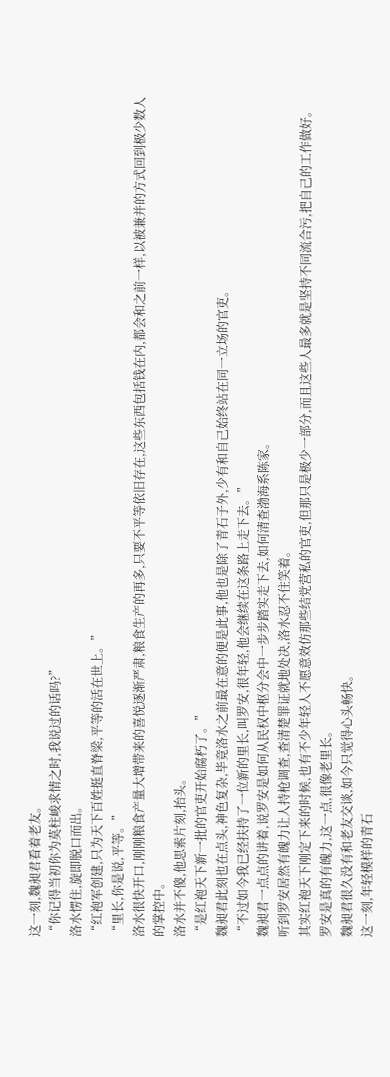这一刻,魏昶君看着老友。
“你记得当初你为莫柱峻求情之时,我说过的话吗?”
洛水愣住,旋即脱口而出。
“红袍军创建,只为天下百姓挺直脊梁,平等的活在世上。”
“里长,你是说,平等。”
洛水很快开口,刚刚粮食产量大增带来的喜悦逐渐严肃,粮食生产的再多,只要不平等依旧存在,这些东西包括钱在内,都会和之前一样,以被兼并的方式回到极少数人的掌控中。
洛水并不傻,他思索片刻,抬头。
“是红袍天下新一批的官吏开始腐朽了。”
魏昶君此刻也在点头,神色复杂,毕竟洛水之前最在意的便是此事,他也是除了青石子外,少有和自己始终站在同一立场的官吏。
“不过如今我已经扶持了一位新的里长,叫罗安,很年轻,他会继续在这条路上走下去。”
魏昶君一点点的讲着,说罗安是如何从民权中枢分会中一步步踏实走下去,如何清查渤海系陈家。
听到罗安居然有魄力让人持枪调查,查清楚罪证就地处决,洛水忍不住笑着。
其实红袍天下刚定下来的时候,也有不少年轻人不愿意效仿那些结党营私的官吏,但那只是极少一部分,而且这些人最多就是坚持不同流合污,把自己的工作做好。
罗安是真的有魄力,这一点,很像老里长。
魏昶君很久没有和老友交谈,如今只觉得心头畅快。
这一刻,年轻模样的青石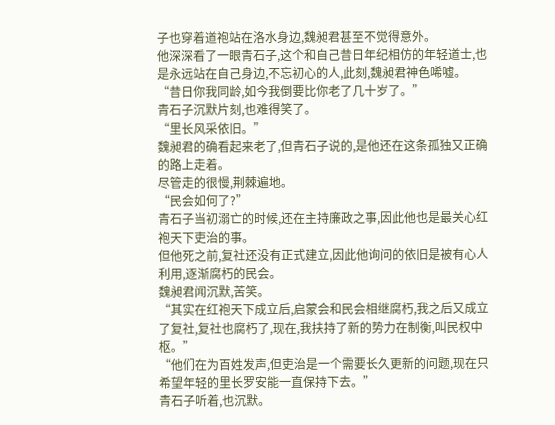子也穿着道袍站在洛水身边,魏昶君甚至不觉得意外。
他深深看了一眼青石子,这个和自己昔日年纪相仿的年轻道士,也是永远站在自己身边,不忘初心的人,此刻,魏昶君神色唏嘘。
“昔日你我同龄,如今我倒要比你老了几十岁了。”
青石子沉默片刻,也难得笑了。
“里长风采依旧。”
魏昶君的确看起来老了,但青石子说的,是他还在这条孤独又正确的路上走着。
尽管走的很慢,荆棘遍地。
“民会如何了?”
青石子当初溺亡的时候,还在主持廉政之事,因此他也是最关心红袍天下吏治的事。
但他死之前,复社还没有正式建立,因此他询问的依旧是被有心人利用,逐渐腐朽的民会。
魏昶君闻沉默,苦笑。
“其实在红袍天下成立后,启蒙会和民会相继腐朽,我之后又成立了复社,复社也腐朽了,现在,我扶持了新的势力在制衡,叫民权中枢。”
“他们在为百姓发声,但吏治是一个需要长久更新的问题,现在只希望年轻的里长罗安能一直保持下去。”
青石子听着,也沉默。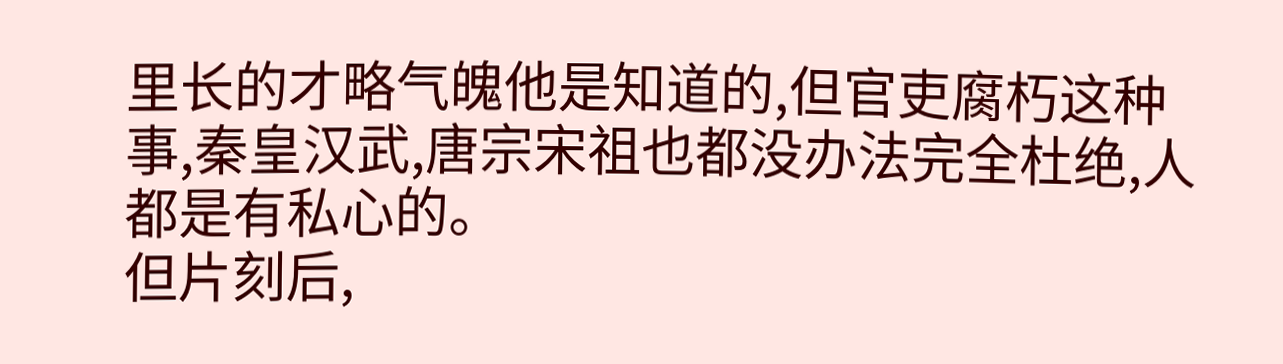里长的才略气魄他是知道的,但官吏腐朽这种事,秦皇汉武,唐宗宋祖也都没办法完全杜绝,人都是有私心的。
但片刻后,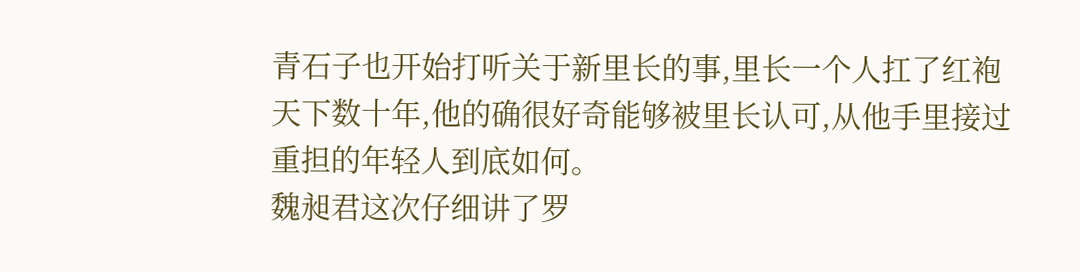青石子也开始打听关于新里长的事,里长一个人扛了红袍天下数十年,他的确很好奇能够被里长认可,从他手里接过重担的年轻人到底如何。
魏昶君这次仔细讲了罗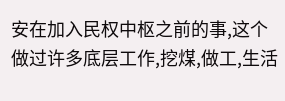安在加入民权中枢之前的事,这个做过许多底层工作,挖煤,做工,生活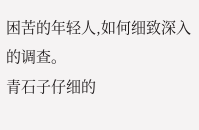困苦的年轻人,如何细致深入的调查。
青石子仔细的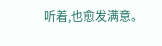听着,也愈发满意。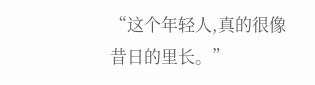“这个年轻人,真的很像昔日的里长。”